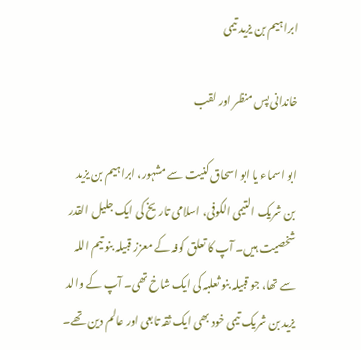ابراہیم بن یزید تیمی

خاندانی پس منظر اور لقب

ابو اسماء یا ابو اسحاق کنیت سے مشہور، ابراہیم بن یزید بن شریک التیمی الکوفی، اسلامی تاریخ کی ایک جلیل القدر شخصیت ہیں۔ آپ کا تعلق کوفہ کے معزز قبیلہ بنو تیم اللہ سے تھا، جو قبیلہ بنو ثعلبہ کی ایک شاخ تھی۔ آپ کے والد یزید بن شریک تیمی خود بھی ایک ثقہ تابعی اور عالم دین تھے۔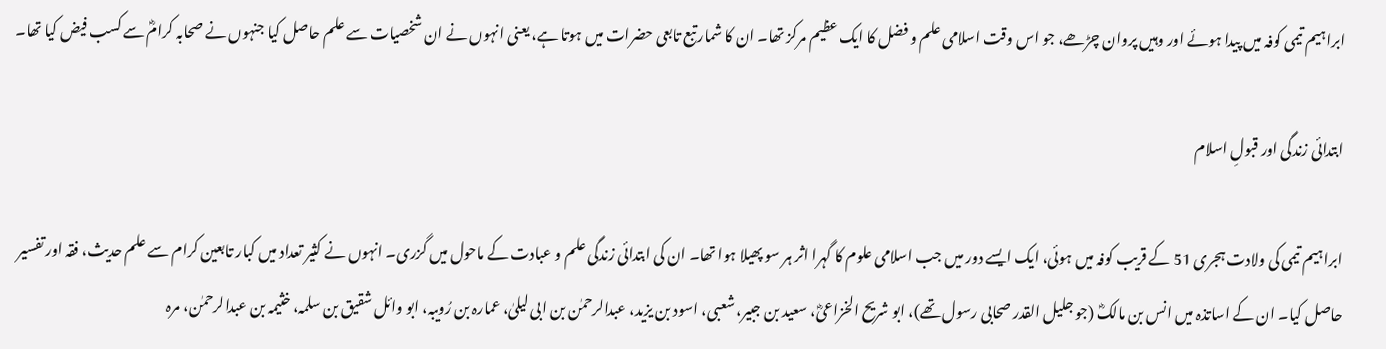ابراہیم تیمی کوفہ میں پیدا ہوئے اور وہیں پروان چڑھے، جو اس وقت اسلامی علم و فضل کا ایک عظیم مرکز تھا۔ ان کا شمار تبع تابعی حضرات میں ہوتا ہے، یعنی انہوں نے ان شخصیات سے علم حاصل کیا جنہوں نے صحابہ کرامؓ سے کسب فیض کیا تھا۔

ابتدائی زندگی اور قبولِ اسلام

ابراہیم تیمی کی ولادت ہجری 51 کے قریب کوفہ میں ہوئی، ایک ایسے دور میں جب اسلامی علوم کا گہرا اثر ہر سو پھیلا ہوا تھا۔ ان کی ابتدائی زندگی علم و عبادت کے ماحول میں گزری۔ انہوں نے کثیر تعداد میں کبار تابعین کرام سے علم حدیث، فقہ اور تفسیر حاصل کیا۔ ان کے اساتذہ میں انس بن مالکؓ (جو جلیل القدر صحابی رسول تھے)، ابو شریح الخزاعیؓ، سعید بن جبیر، شعبی، اسود بن یزید، عبدالرحمٰن بن ابی لیلیٰ، عمارہ بن رُویبہ، ابو وائل شقیق بن سلمہ، خثیمہ بن عبدالرحمٰن، مرہ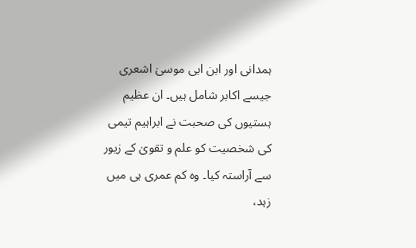ہمدانی اور ابن ابی موسیٰ اشعری جیسے اکابر شامل ہیں۔ ان عظیم ہستیوں کی صحبت نے ابراہیم تیمی کی شخصیت کو علم و تقویٰ کے زیور سے آراستہ کیا۔ وہ کم عمری ہی میں زہد،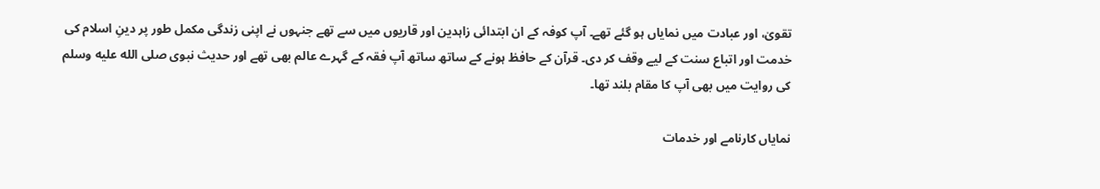تقویٰ، اور عبادت میں نمایاں ہو گئے تھے۔ آپ کوفہ کے ان ابتدائی زاہدین اور قاریوں میں سے تھے جنہوں نے اپنی زندگی مکمل طور پر دینِ اسلام کی خدمت اور اتباع سنت کے لیے وقف کر دی۔ قرآن کے حافظ ہونے کے ساتھ ساتھ آپ فقہ کے گہرے عالم بھی تھے اور حدیث نبوی صلى الله عليه وسلم کی روایت میں بھی آپ کا مقام بلند تھا۔

نمایاں کارنامے اور خدمات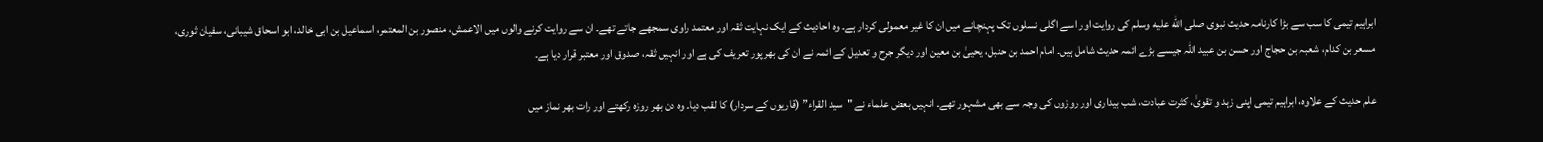ابراہیم تیمی کا سب سے بڑا کارنامہ حدیث نبوی صلى الله عليه وسلم کی روایت اور اسے اگلی نسلوں تک پہنچانے میں ان کا غیر معمولی کردار ہے۔ وہ احادیث کے ایک نہایت ثقہ اور معتمد راوی سمجھے جاتے تھے۔ ان سے روایت کرنے والوں میں الاعمش، منصور بن المعتمر، اسماعیل بن ابی خالد، ابو اسحاق شیبانی، سفیان ثوری، مسعر بن کدام، شعبہ بن حجاج اور حسن بن عبید اللہ جیسے بڑے ائمہ حدیث شامل ہیں۔ امام احمد بن حنبل، یحییٰ بن معین اور دیگر جرح و تعدیل کے ائمہ نے ان کی بھرپور تعریف کی ہے اور انہیں ثقہ، صدوق اور معتبر قرار دیا ہے۔

علم حدیث کے علاوہ، ابراہیم تیمی اپنی زہد و تقویٰ، کثرت عبادت، شب بیداری اور روزوں کی وجہ سے بھی مشہور تھے۔ انہیں بعض علماء نے "سید القراء” (قاریوں کے سردار) کا لقب دیا۔ وہ دن بھر روزہ رکھتے اور رات بھر نماز میں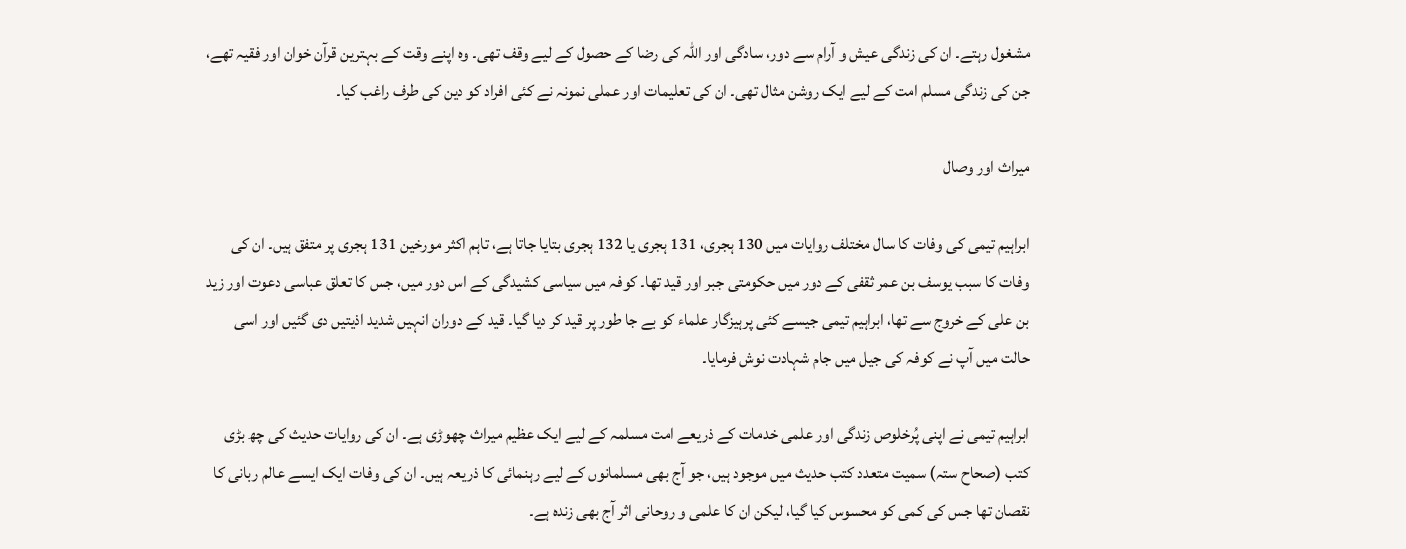مشغول رہتے۔ ان کی زندگی عیش و آرام سے دور، سادگی اور اللہ کی رضا کے حصول کے لیے وقف تھی۔ وہ اپنے وقت کے بہترین قرآن خوان اور فقیہ تھے، جن کی زندگی مسلم امت کے لیے ایک روشن مثال تھی۔ ان کی تعلیمات اور عملی نمونہ نے کئی افراد کو دین کی طرف راغب کیا۔

میراث اور وصال

ابراہیم تیمی کی وفات کا سال مختلف روایات میں 130 ہجری، 131 ہجری یا 132 ہجری بتایا جاتا ہے، تاہم اکثر مورخین 131 ہجری پر متفق ہیں۔ ان کی وفات کا سبب یوسف بن عمر ثقفی کے دور میں حکومتی جبر اور قید تھا۔ کوفہ میں سیاسی کشیدگی کے اس دور میں، جس کا تعلق عباسی دعوت اور زید بن علی کے خروج سے تھا، ابراہیم تیمی جیسے کئی پرہیزگار علماء کو بے جا طور پر قید کر دیا گیا۔ قید کے دوران انہیں شدید اذیتیں دی گئیں اور اسی حالت میں آپ نے کوفہ کی جیل میں جام شہادت نوش فرمایا۔

ابراہیم تیمی نے اپنی پُرخلوص زندگی اور علمی خدمات کے ذریعے امت مسلمہ کے لیے ایک عظیم میراث چھوڑی ہے۔ ان کی روایات حدیث کی چھ بڑی کتب (صحاح ستہ) سمیت متعدد کتب حدیث میں موجود ہیں، جو آج بھی مسلمانوں کے لیے رہنمائی کا ذریعہ ہیں۔ ان کی وفات ایک ایسے عالم ربانی کا نقصان تھا جس کی کمی کو محسوس کیا گیا، لیکن ان کا علمی و روحانی اثر آج بھی زندہ ہے۔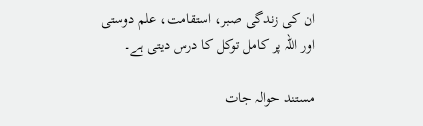ان کی زندگی صبر، استقامت، علم دوستی اور اللہ پر کامل توکل کا درس دیتی ہے۔

مستند حوالہ جات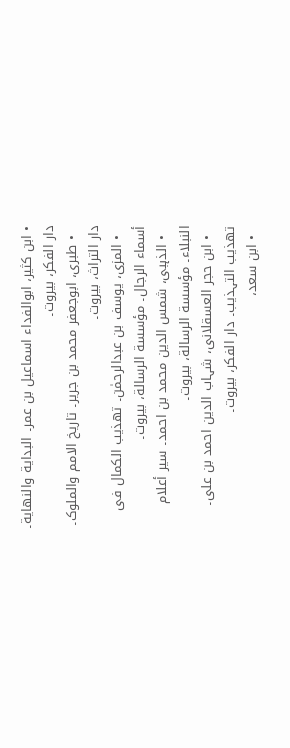• ابن کثیر، ابوالفداء اسماعیل بن عمر۔ البدایة والنهایة۔ دار الفکر، بیروت۔
  • طبری، ابوجعفر محمد بن جریر۔ تاریخ الامم والملوک۔ دار التراث، بیروت۔
  • المزی، یوسف بن عبدالرحمٰن۔ تهذیب الکمال فی أسماء الرجال۔ مؤسسة الرسالة، بیروت۔
  • الذہبی، شمس الدین محمد بن احمد۔ سیر أعلام النبلاء۔ مؤسسة الرسالة، بیروت۔
  • ابن حجر العسقلانی، شہاب الدین احمد بن علی۔ تهذیب التہذیب۔ دار الفکر، بیروت۔
  • ابن سعد،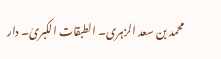محمد بن سعد الزہری۔ الطبقات الکبریٰ۔ دار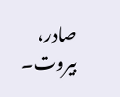صادر، بیروت۔